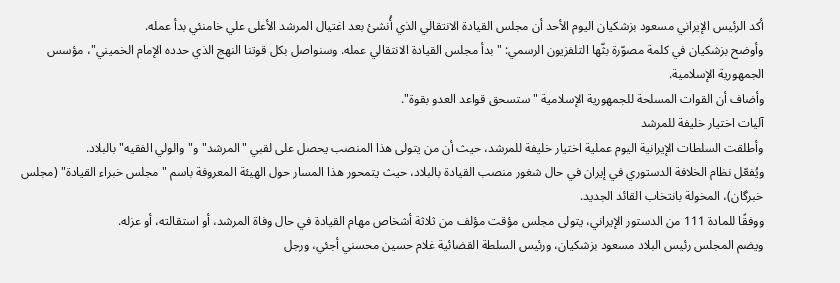أكد الرئيس الإيراني مسعود بزشكيان اليوم الأحد أن مجلس القيادة الانتقالي الذي أُنشئ بعد اغتيال المرشد الأعلى علي خامنئي بدأ عمله.
وأوضح بزشكيان في كلمة مصوّرة بثّها التلفزيون الرسمي: "بدأ مجلس القيادة الانتقالي عمله. وسنواصل بكل قوتنا النهج الذي حدده الإمام الخميني"، مؤسس الجمهورية الإسلامية.
وأضاف أن القوات المسلحة للجمهورية الإسلامية "ستسحق قواعد العدو بقوة".
آليات اختيار خليفة للمرشد
وأطلقت السلطات الإيرانية اليوم عملية اختيار خليفة للمرشد، حيث أن من يتولى هذا المنصب يحصل على لقبي "المرشد" و"والولي الفقيه" بالبلاد.
ويُفعّل نظام الخلافة الدستوري في إيران في حال شغور منصب القيادة بالبلاد، حيث يتمحور هذا المسار حول الهيئة المعروفة باسم "مجلس خبراء القيادة" (مجلس خبرگان)، المخولة بانتخاب القائد الجديد.
ووفقًا للمادة 111 من الدستور الإيراني، يتولى مجلس مؤقت مؤلف من ثلاثة أشخاص مهام القيادة في حال وفاة المرشد، أو استقالته، أو عزله.
ويضم المجلس رئيس البلاد مسعود بزشكيان، ورئيس السلطة القضائية غلام حسين محسني أجئي، ورجل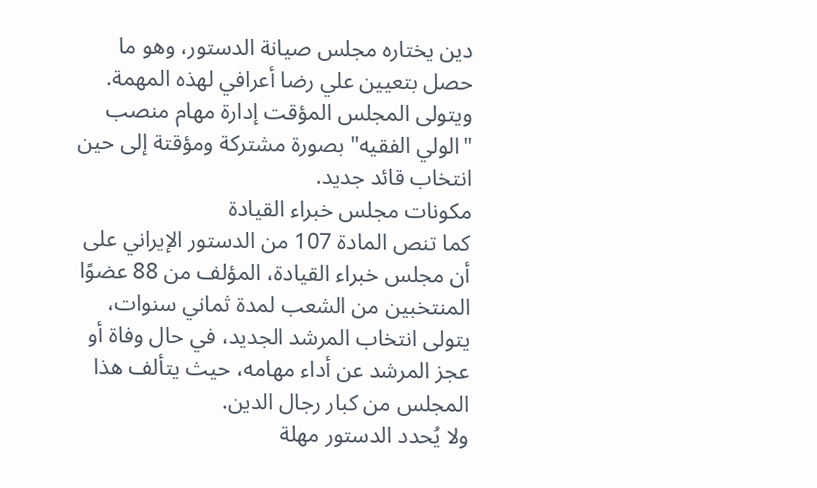دين يختاره مجلس صيانة الدستور، وهو ما حصل بتعيين علي رضا أعرافي لهذه المهمة.
ويتولى المجلس المؤقت إدارة مهام منصب "الولي الفقيه" بصورة مشتركة ومؤقتة إلى حين انتخاب قائد جديد.
مكونات مجلس خبراء القيادة
كما تنص المادة 107 من الدستور الإيراني على أن مجلس خبراء القيادة، المؤلف من 88 عضوًا المنتخبين من الشعب لمدة ثماني سنوات، يتولى انتخاب المرشد الجديد، في حال وفاة أو عجز المرشد عن أداء مهامه، حيث يتألف هذا المجلس من كبار رجال الدين.
ولا يُحدد الدستور مهلة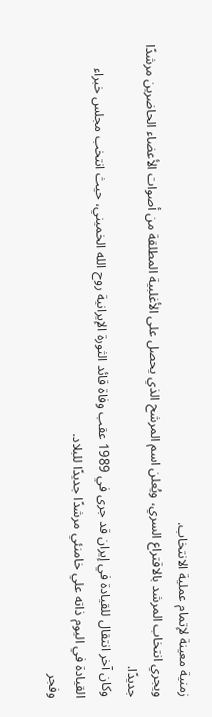زمنية معينة لإتمام عملية الانتخاب.
ويجري انتخاب المرشد بالاقتراع السري، ويُعلن اسم المرشح الذي يحصل على الأغلبية المطلقة من أصوات الأعضاء الحاضرين مرشدًا جديدًا.
وكان آخر انتقال للقيادة في إيران قد جرى في 1989 عقب وفاة قائد الثورة الإيرانية روح الله الخميني، حيث انتخب مجلس خبراء القيادة في اليوم ذاته علي خامنئي مرشدًا جديدًا للبلاد.
وفجر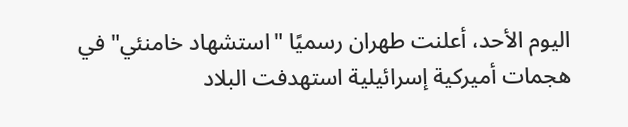اليوم الأحد، أعلنت طهران رسميًا "استشهاد خامنئي" في هجمات أميركية إسرائيلية استهدفت البلاد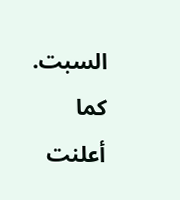السبت. كما أعلنت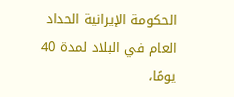الحكومة الإيرانية الحداد العام في البلاد لمدة 40 يومًا،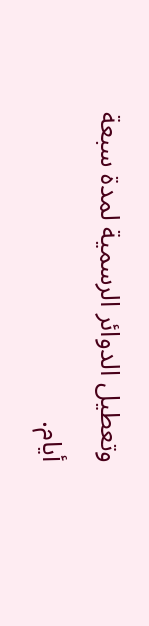وتعطيل الدوائر الرسمية لمدة سبعة أيام.